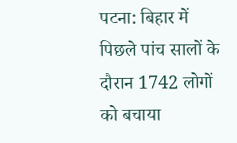पटना: बिहार में पिछले पांच सालों के दौरान 1742 लोगों को बचाया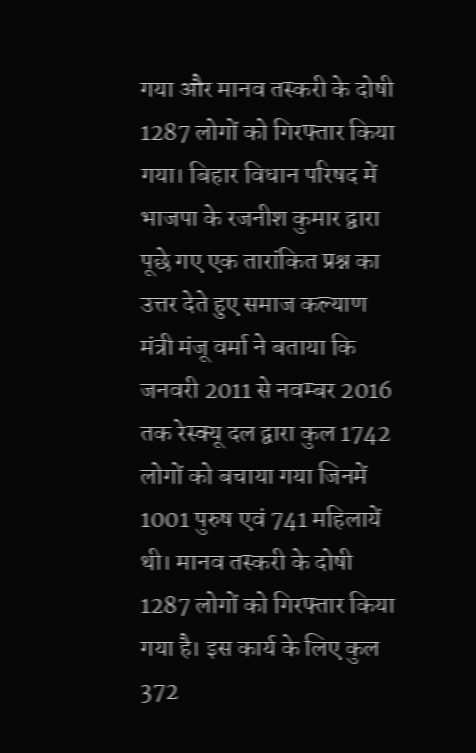गया और मानव तस्करी के दोषी 1287 लोगों को गिरफ्तार किया गया। बिहार विधान परिषद में भाजपा के रजनीश कुमार द्वारा पूछे गए एक तारांकित प्रश्न का उत्तर देते हुए समाज कल्याण मंत्री मंजू वर्मा ने बताया कि जनवरी 2011 से नवम्बर 2016 तक रेस्क्यू दल द्वारा कुल 1742 लोगों को बचाया गया जिनमें 1001 पुरुष एवं 741 महिलायें थी। मानव तस्करी के दोषी 1287 लोगों को गिरफ्तार किया गया है। इस कार्य के लिए कुल 372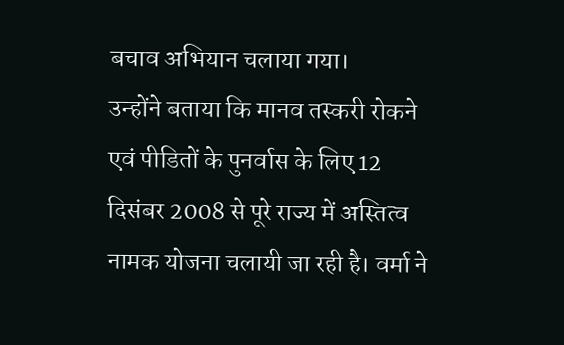बचाव अभियान चलाया गया।
उन्होंने बताया कि मानव तस्करी रोकने एवं पीडितों के पुनर्वास के लिए 12 दिसंबर 2008 से पूरे राज्य में अस्तित्व नामक योजना चलायी जा रही है। वर्मा ने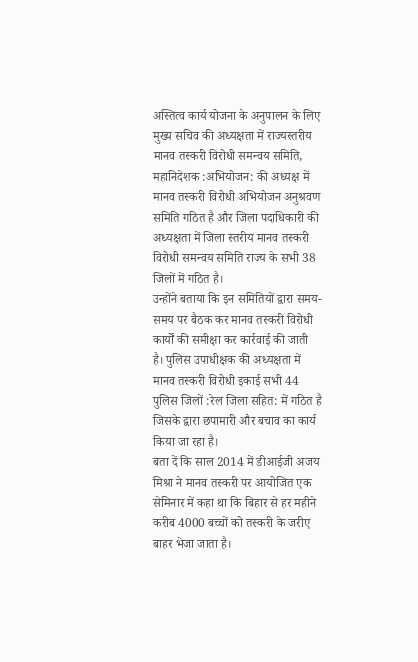अस्तित्व कार्य योजना के अनुपालन के लिए मुख्य सचिव की अध्यक्षता में राज्यस्तरीय मानव तस्करी विरोधी समन्वय समिति, महानिदेशक :अभियोजन: की अध्यक्ष में मानव तस्करी विरोधी अभियोजन अनुश्रवण समिति गठित है और जिला पदाधिकारी की अध्यक्षता में जिला स्तरीय मानव तस्करी विरोधी समन्वय समिति राज्य के सभी 38 जिलों में गठित है।
उन्होंने बताया कि इन समितियों द्वारा समय-समय पर बैठक कर मानव तस्करी विरोधी कार्यों की समीक्षा कर कार्रवाई की जाती है। पुलिस उपाधीक्षक की अध्यक्षता में मानव तस्करी विरोधी इकाई सभी 44 पुलिस जिलों :रेल जिला सहित: में गठित है जिसके द्वारा छपामारी और बचाव का कार्य किया जा रहा है।
बता दें कि साल 2014 में डीआईजी अजय मिश्रा ने मानव तस्करी पर आयोजित एक सेमिनार में कहा था कि बिहार से हर महीने करीब 4000 बच्चों को तस्करी के जरीए बाहर भेजा जाता है।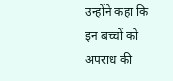उन्होंने कहा कि इन बच्चों को अपराध की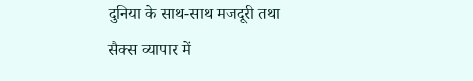दुनिया के साथ-साथ मजदूरी तथा सैक्स व्यापार में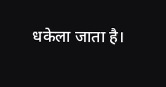धकेला जाता है।